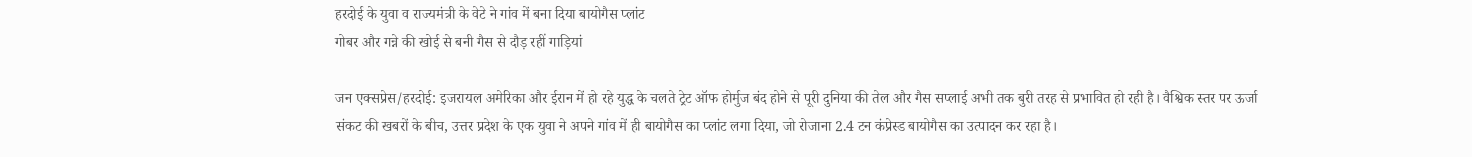हरदोई के युवा व राज्यमंत्री के वेटे ने गांव में बना दिया बायोगैस प्लांट
गोबर और गन्ने की खोई से बनी गैस से दौड़ रहीं गाड़ियां

जन एक्सप्रेस/हरदोई: इजरायल अमेरिका और ईरान में हो रहे युद्ध के चलते ट्रेट ऑफ होर्मुज बंद होने से पूरी दुनिया की तेल और गैस सप्लाई अभी तक बुरी तरह से प्रभावित हो रही है। वैश्विक स्तर पर ऊर्जा संकट की खबरों के बीच, उत्तर प्रदेश के एक युवा ने अपने गांव में ही बायोगैस का प्लांट लगा दिया, जो रोजाना 2.4 टन कंप्रेस्ड बायोगैस का उत्पादन कर रहा है।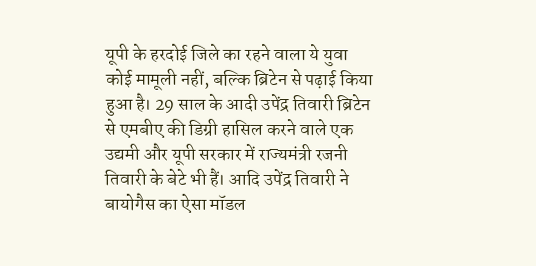यूपी के हरदोई जिले का रहने वाला ये युवा कोई मामूली नहीं, बल्कि ब्रिटेन से पढ़ाई किया हुआ है। 29 साल के आदी उपेंद्र तिवारी ब्रिटेन से एमबीए की डिग्री हासिल करने वाले एक उद्यमी और यूपी सरकार में राज्यमंत्री रजनी तिवारी के बेटे भी हैं। आदि उपेंद्र तिवारी ने बायोगैस का ऐसा मॉडल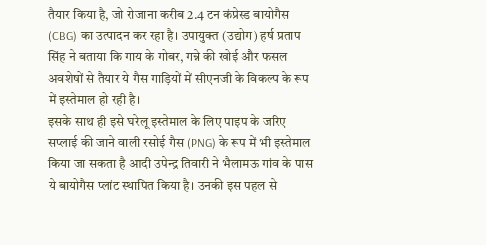तैयार किया है, जो रोजाना करीब 2.4 टन कंप्रेस्ड बायोगैस (CBG) का उत्पादन कर रहा है। उपायुक्त (उद्योग) हर्ष प्रताप सिंह ने बताया कि गाय के गोबर, गन्ने की खोई और फसल अवशेषों से तैयार ये गैस गाड़ियों में सीएनजी के विकल्प के रूप में इस्तेमाल हो रही है।
इसके साथ ही इसे घरेलू इस्तेमाल के लिए पाइप के जरिए सप्लाई की जाने वाली रसोई गैस (PNG) के रूप में भी इस्तेमाल किया जा सकता है आदी उपेन्द्र तिवारी ने भैलामऊ गांव के पास ये बायोगैस प्लांट स्थापित किया है। उनकी इस पहल से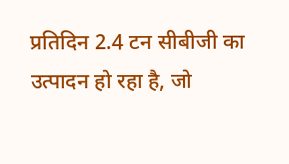प्रतिदिन 2.4 टन सीबीजी का उत्पादन हो रहा है, जो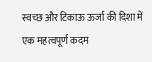स्वच्छ और टिकाऊ ऊर्जा की दिशा में एक महत्वपूर्ण कदम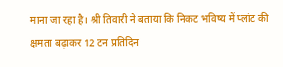माना जा रहा है। श्री तिवारी ने बताया कि निकट भविष्य में प्लांट की क्षमता बढ़ाकर 12 टन प्रतिदिन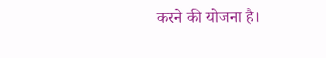करने की योजना है।